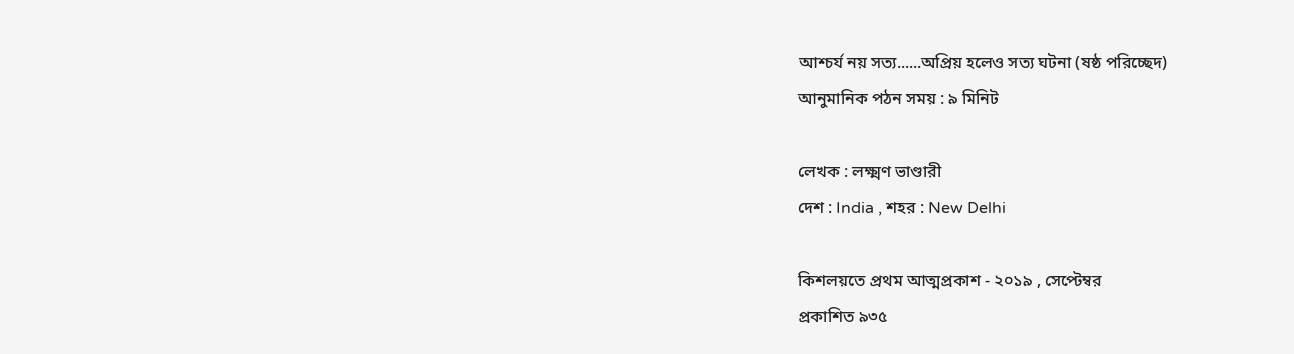আশ্চর্য নয় সত্য......অপ্রিয় হলেও সত্য ঘটনা (ষষ্ঠ পরিচ্ছেদ)
আনুমানিক পঠন সময় : ৯ মিনিট

লেখক : লক্ষ্মণ ভাণ্ডারী
দেশ : India , শহর : New Delhi

কিশলয়তে প্রথম আত্মপ্রকাশ - ২০১৯ , সেপ্টেম্বর
প্রকাশিত ৯৩৫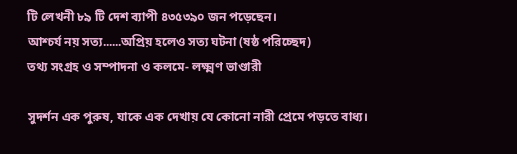টি লেখনী ৮৯ টি দেশ ব্যাপী ৪৩৫৩৯০ জন পড়েছেন।
আশ্চর্য নয় সত্য......অপ্রিয় হলেও সত্য ঘটনা (ষষ্ঠ পরিচ্ছেদ)
তথ্য সংগ্রহ ও সম্পাদনা ও কলমে- লক্ষ্মণ ভাণ্ডারী

সুদর্শন এক পুরুষ, যাকে এক দেখায় যে কোনো নারী প্রেমে পড়তে বাধ্য।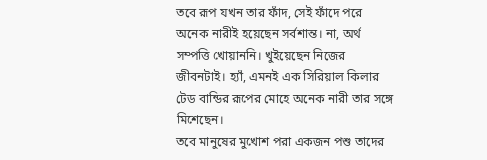তবে রূপ যখন তার ফাঁদ, সেই ফাঁদে পরে অনেক নারীই হয়েছেন সর্বশান্ত। না, অর্থ সম্পত্তি খোয়াননি। খুইয়েছেন নিজের জীবনটাই। হ্যাঁ, এমনই এক সিরিয়াল কিলার টেড বান্ডির রূপের মোহে অনেক নারী তার সঙ্গে মিশেছেন।
তবে মানুষের মুখোশ পরা একজন পশু তাদের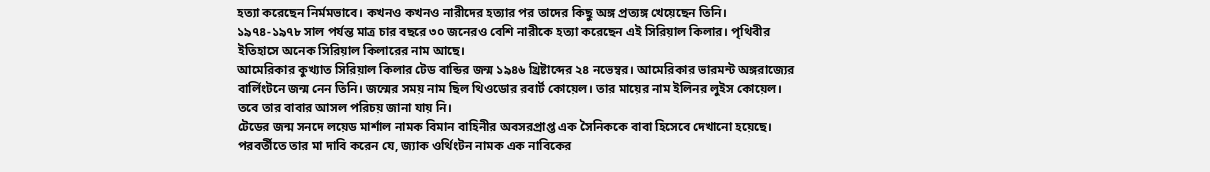হত্যা করেছেন নির্মমভাবে। কখনও কখনও নারীদের হত্যার পর তাদের কিছু অঙ্গ প্রত্যঙ্গ খেয়েছেন তিনি।
১৯৭৪-১৯৭৮ সাল পর্যন্ত মাত্র চার বছরে ৩০ জনেরও বেশি নারীকে হত্যা করেছেন এই সিরিয়াল কিলার। পৃথিবীর ইতিহাসে অনেক সিরিয়াল কিলারের নাম আছে।
আমেরিকার কুখ্যাত সিরিয়াল কিলার টেড বান্ডির জন্ম ১৯৪৬ খ্রিষ্টাব্দের ২৪ নভেম্বর। আমেরিকার ভারমন্ট অঙ্গরাজ্যের বার্লিংটনে জন্ম নেন তিনি। জন্মের সময় নাম ছিল থিওডোর রবার্ট কোয়েল। তার মায়ের নাম ইলিনর লুইস কোয়েল। তবে তার বাবার আসল পরিচয় জানা যায় নি।
টেডের জন্ম সনদে লয়েড মার্শাল নামক বিমান বাহিনীর অবসরপ্রাপ্ত এক সৈনিককে বাবা হিসেবে দেখানো হয়েছে।
পরবর্তীতে তার মা দাবি করেন যে, জ্যাক ওর্থিংটন নামক এক নাবিকের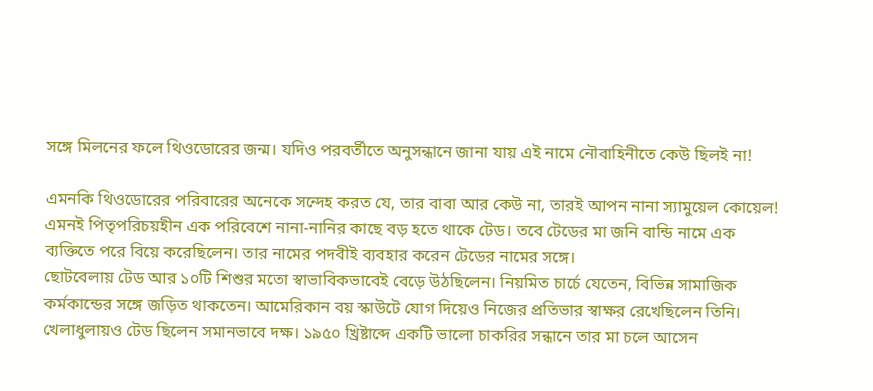সঙ্গে মিলনের ফলে থিওডোরের জন্ম। যদিও পরবর্তীতে অনুসন্ধানে জানা যায় এই নামে নৌবাহিনীতে কেউ ছিলই না!

এমনকি থিওডোরের পরিবারের অনেকে সন্দেহ করত যে, তার বাবা আর কেউ না, তারই আপন নানা স্যামুয়েল কোয়েল! এমনই পিতৃপরিচয়হীন এক পরিবেশে নানা-নানির কাছে বড় হতে থাকে টেড। তবে টেডের মা জনি বান্ডি নামে এক ব্যক্তিতে পরে বিয়ে করেছিলেন। তার নামের পদবীই ব্যবহার করেন টেডের নামের সঙ্গে।
ছোটবেলায় টেড আর ১০টি শিশুর মতো স্বাভাবিকভাবেই বেড়ে উঠছিলেন। নিয়মিত চার্চে যেতেন, বিভিন্ন সামাজিক কর্মকান্ডের সঙ্গে জড়িত থাকতেন। আমেরিকান বয় স্কাউটে যোগ দিয়েও নিজের প্রতিভার স্বাক্ষর রেখেছিলেন তিনি। খেলাধুলায়ও টেড ছিলেন সমানভাবে দক্ষ। ১৯৫০ খ্রিষ্টাব্দে একটি ভালো চাকরির সন্ধানে তার মা চলে আসেন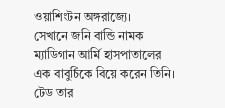ওয়াশিংটন অঙ্গরাজ্যে।
সেখানে জনি বান্ডি নামক ম্যাডিগান আর্মি হাসপাতালের এক বাবুর্চিকে বিয়ে করেন তিনি। টেড তার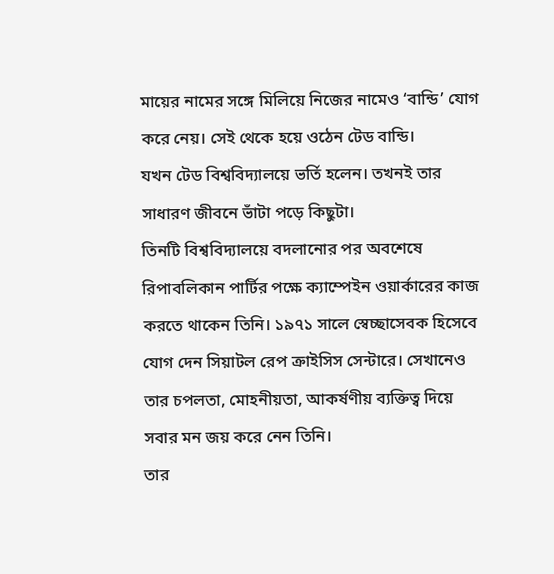মায়ের নামের সঙ্গে মিলিয়ে নিজের নামেও ‘বান্ডি’ যোগ করে নেয়। সেই থেকে হয়ে ওঠেন টেড বান্ডি।
যখন টেড বিশ্ববিদ্যালয়ে ভর্তি হলেন। তখনই তার সাধারণ জীবনে ভাঁটা পড়ে কিছুটা।
তিনটি বিশ্ববিদ্যালয়ে বদলানোর পর অবশেষে রিপাবলিকান পার্টির পক্ষে ক্যাম্পেইন ওয়ার্কারের কাজ করতে থাকেন তিনি। ১৯৭১ সালে স্বেচ্ছাসেবক হিসেবে যোগ দেন সিয়াটল রেপ ক্রাইসিস সেন্টারে। সেখানেও তার চপলতা, মোহনীয়তা, আকর্ষণীয় ব্যক্তিত্ব দিয়ে সবার মন জয় করে নেন তিনি।
তার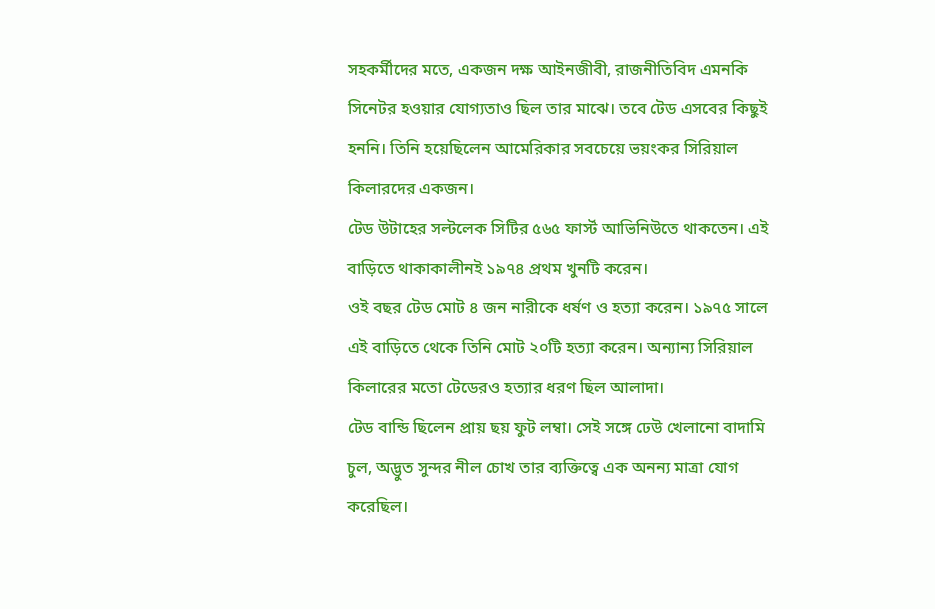সহকর্মীদের মতে, একজন দক্ষ আইনজীবী, রাজনীতিবিদ এমনকি সিনেটর হওয়ার যোগ্যতাও ছিল তার মাঝে। তবে টেড এসবের কিছুই হননি। তিনি হয়েছিলেন আমেরিকার সবচেয়ে ভয়ংকর সিরিয়াল কিলারদের একজন।
টেড উটাহের সল্টলেক সিটির ৫৬৫ ফার্স্ট আভিনিউতে থাকতেন। এই বাড়িতে থাকাকালীনই ১৯৭৪ প্রথম খুনটি করেন।
ওই বছর টেড মোট ৪ জন নারীকে ধর্ষণ ও হত্যা করেন। ১৯৭৫ সালে এই বাড়িতে থেকে তিনি মোট ২০টি হত্যা করেন। অন্যান্য সিরিয়াল কিলারের মতো টেডেরও হত্যার ধরণ ছিল আলাদা।
টেড বান্ডি ছিলেন প্রায় ছয় ফুট লম্বা। সেই সঙ্গে ঢেউ খেলানো বাদামি চুল, অদ্ভুত সুন্দর নীল চোখ তার ব্যক্তিত্বে এক অনন্য মাত্রা যোগ করেছিল।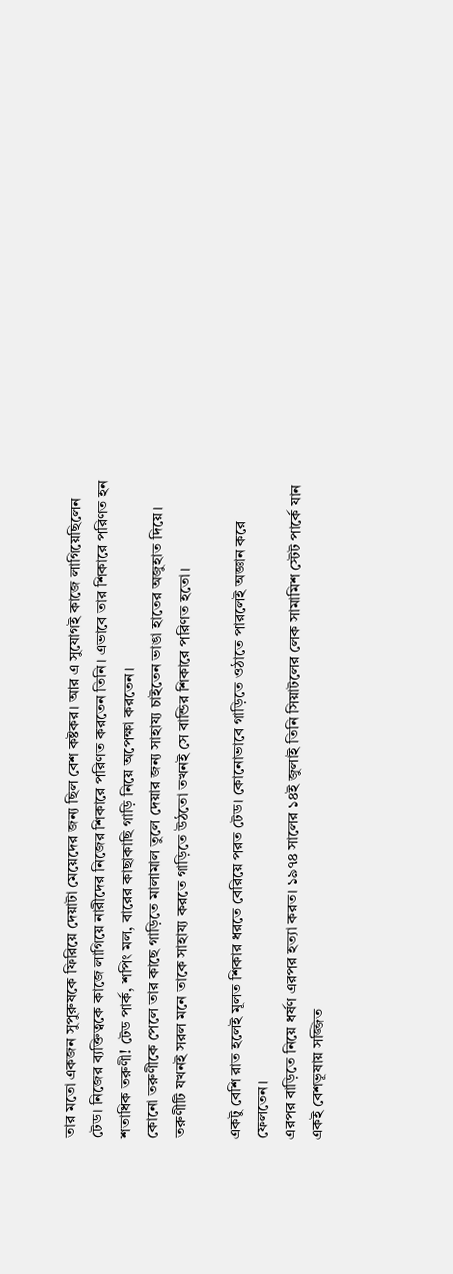তার মতো একজন সুপুরুষকে ফিরিয়ে দেয়াটা মেয়েদের জন্য ছিল বেশ কষ্টকর। আর এ সুযোগই কাজে লাগিয়েছিলেন টেড। নিজের ব্যক্তিত্বকে কাজে লাগিয়ে নারীদের নিজের শিকারে পরিণত করতেন তিনি। এভাবে তার শিকারে পরিণত হন শতাধিক তরুণী! টেড পার্ক, শপিং মল, বারের কাছাকাছি গাড়ি নিয়ে অপেক্ষা করতেন।
কোনো তরুণীকে পেলে তার কাছে গাড়িতে মালামাল তুলে দেয়ার জন্য সাহায্য চাইতেন ভাঙা হাতের অজুহাত দিয়ে। তরুণীটি যখনই সরল মনে তাকে সাহায্য করতে গাড়িতে উঠতো তখনই সে বান্ডির শিকারে পরিণত হতো।

একটু বেশি রাত হলেই মূলত শিকার ধরতে বেরিয়ে পরত টেড। কোনোভাবে গাড়িতে ওঠাতে পারলেই অজ্ঞান করে ফেলতেন।
এরপর বাড়িতে নিয়ে ধর্ষণ এরপর হত্যা করত। ১৯৭৪ সালের ১৪ই জুলাই তিনি সিয়াটলের লেক সামামিশ স্টেট পার্কে যান একই বেশভূষায় সজ্জিত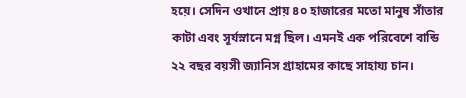হয়ে। সেদিন ওখানে প্রায় ৪০ হাজারের মতো মানুষ সাঁতার কাটা এবং সূর্যস্নানে মগ্ন ছিল। এমনই এক পরিবেশে বান্ডি ২২ বছর বয়সী জ্যানিস গ্রাহামের কাছে সাহায্য চান।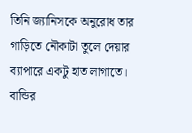তিনি জ্যানিসকে অনুরোধ তার গাড়িতে নৌকাটা তুলে দেয়ার ব্যাপারে একটু হাত লাগাতে। বান্ডির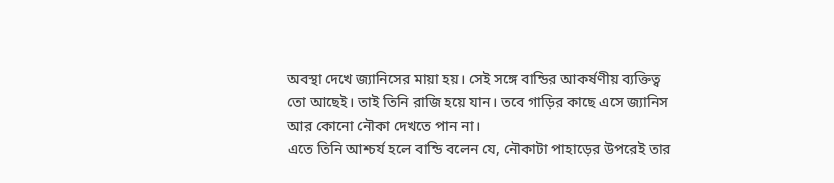অবস্থা দেখে জ্যানিসের মায়া হয়। সেই সঙ্গে বান্ডির আকর্ষণীয় ব্যক্তিত্ব তো আছেই। তাই তিনি রাজি হয়ে যান। তবে গাড়ির কাছে এসে জ্যানিস আর কোনো নৌকা দেখতে পান না।
এতে তিনি আশ্চর্য হলে বান্ডি বলেন যে, নৌকাটা পাহাড়ের উপরেই তার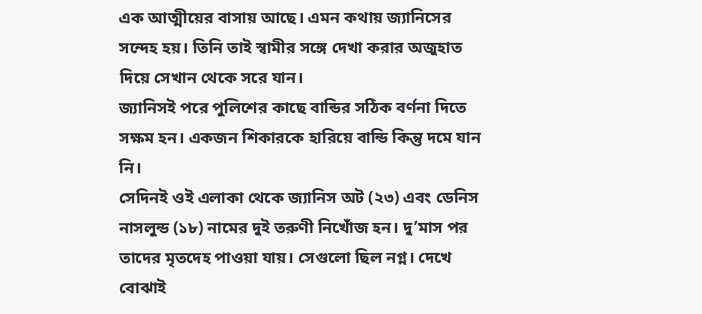এক আত্মীয়ের বাসায় আছে। এমন কথায় জ্যানিসের সন্দেহ হয়। তিনি তাই স্বামীর সঙ্গে দেখা করার অজুহাত দিয়ে সেখান থেকে সরে যান।
জ্যানিসই পরে পুলিশের কাছে বান্ডির সঠিক বর্ণনা দিতে সক্ষম হন। একজন শিকারকে হারিয়ে বান্ডি কিন্তু দমে যান নি।
সেদিনই ওই এলাকা থেকে জ্যানিস অট (২৩) এবং ডেনিস নাসলুন্ড (১৮) নামের দুই তরুণী নিখোঁজ হন। দু’মাস পর তাদের মৃতদেহ পাওয়া যায়। সেগুলো ছিল নগ্ন। দেখে বোঝাই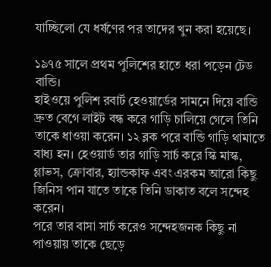যাচ্ছিলো যে ধর্ষণের পর তাদের খুন করা হয়েছে।

১৯৭৫ সালে প্রথম পুলিশের হাতে ধরা পড়েন টেড বান্ডি।
হাইওয়ে পুলিশ রবার্ট হেওয়ার্ডের সামনে দিয়ে বান্ডি দ্রুত বেগে লাইট বন্ধ করে গাড়ি চালিয়ে গেলে তিনি তাকে ধাওয়া করেন। ১২ ব্লক পরে বান্ডি গাড়ি থামাতে বাধ্য হন। হেওয়ার্ড তার গাড়ি সার্চ করে স্কি মাস্ক, গ্লাভস, ক্রোবার, হ্যান্ডকাফ এবং এরকম আরো কিছু জিনিস পান যাতে তাকে তিনি ডাকাত বলে সন্দেহ করেন।
পরে তার বাসা সার্চ করেও সন্দেহজনক কিছু না পাওয়ায় তাকে ছেড়ে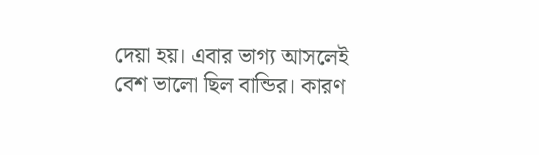দেয়া হয়। এবার ভাগ্য আসলেই বেশ ভালো ছিল বান্ডির। কারণ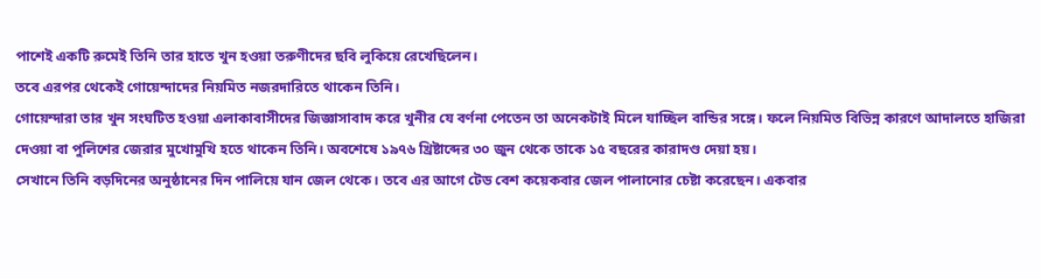পাশেই একটি রুমেই তিনি তার হাতে খুন হওয়া তরুণীদের ছবি লুকিয়ে রেখেছিলেন।
তবে এরপর থেকেই গোয়েন্দাদের নিয়মিত নজরদারিতে থাকেন তিনি।
গোয়েন্দারা তার খুন সংঘটিত হওয়া এলাকাবাসীদের জিজ্ঞাসাবাদ করে খুনীর যে বর্ণনা পেতেন তা অনেকটাই মিলে যাচ্ছিল বান্ডির সঙ্গে। ফলে নিয়মিত বিভিন্ন কারণে আদালতে হাজিরা দেওয়া বা পুলিশের জেরার মুখোমুখি হতে থাকেন তিনি। অবশেষে ১৯৭৬ খ্রিষ্টাব্দের ৩০ জুন থেকে তাকে ১৫ বছরের কারাদণ্ড দেয়া হয়।
সেখানে তিনি বড়দিনের অনুষ্ঠানের দিন পালিয়ে যান জেল থেকে। তবে এর আগে টেড বেশ কয়েকবার জেল পালানোর চেষ্টা করেছেন। একবার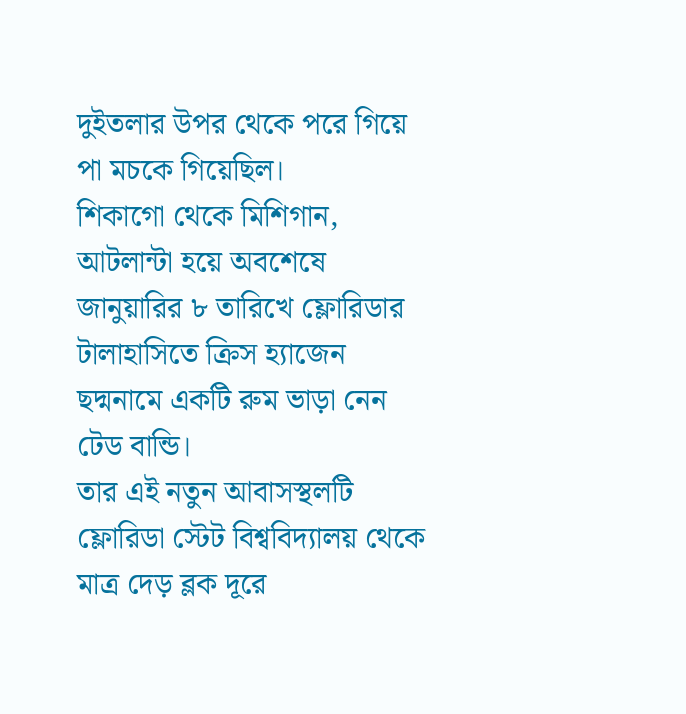দুইতলার উপর থেকে পরে গিয়ে পা মচকে গিয়েছিল।
শিকাগো থেকে মিশিগান, আটলান্টা হয়ে অবশেষে জানুয়ারির ৮ তারিখে ফ্লোরিডার টালাহাসিতে ক্রিস হ্যাজেন ছদ্মনামে একটি রুম ভাড়া নেন টেড বান্ডি।
তার এই নতুন আবাসস্থলটি ফ্লোরিডা স্টেট বিশ্ববিদ্যালয় থেকে মাত্র দেড় ব্লক দূরে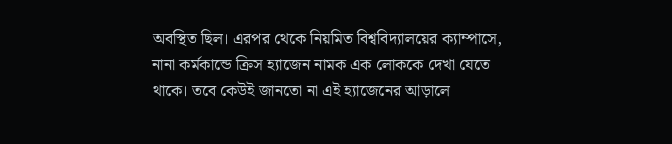অবস্থিত ছিল। এরপর থেকে নিয়মিত বিশ্ববিদ্যালয়ের ক্যাম্পাসে, নানা কর্মকান্ডে ক্রিস হ্যাজেন নামক এক লোককে দেখা যেতে থাকে। তবে কেউই জানতো না এই হ্যাজেনের আড়ালে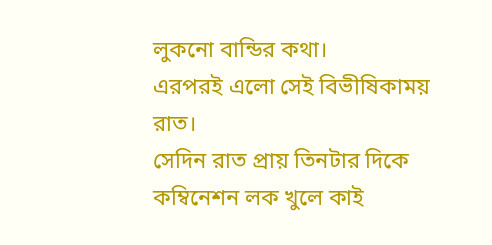লুকনো বান্ডির কথা।
এরপরই এলো সেই বিভীষিকাময় রাত।
সেদিন রাত প্রায় তিনটার দিকে কম্বিনেশন লক খুলে কাই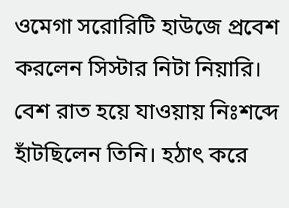ওমেগা সরোরিটি হাউজে প্রবেশ করলেন সিস্টার নিটা নিয়ারি। বেশ রাত হয়ে যাওয়ায় নিঃশব্দে হাঁটছিলেন তিনি। হঠাৎ করে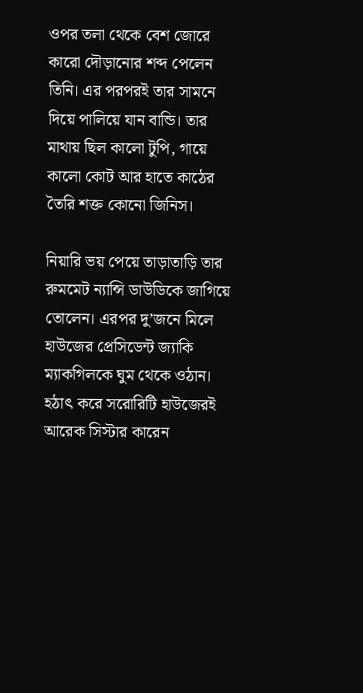ওপর তলা থেকে বেশ জোরে কারো দৌড়ানোর শব্দ পেলেন তিনি। এর পরপরই তার সামনে দিয়ে পালিয়ে যান বান্ডি। তার মাথায় ছিল কালো টুপি, গায়ে কালো কোট আর হাতে কাঠের তৈরি শক্ত কোনো জিনিস।

নিয়ারি ভয় পেয়ে তাড়াতাড়ি তার রুমমেট ন্যান্সি ডাউডিকে জাগিয়ে তোলেন। এরপর দু’জনে মিলে হাউজের প্রেসিডেন্ট জ্যাকি ম্যাকগিলকে ঘুম থেকে ওঠান। হঠাৎ করে সরোরিটি হাউজেরই আরেক সিস্টার কারেন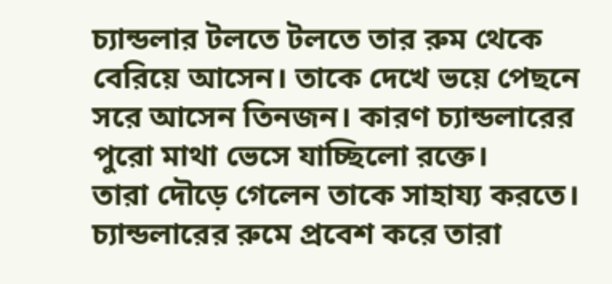চ্যান্ডলার টলতে টলতে তার রুম থেকে বেরিয়ে আসেন। তাকে দেখে ভয়ে পেছনে সরে আসেন তিনজন। কারণ চ্যান্ডলারের পুরো মাথা ভেসে যাচ্ছিলো রক্তে।
তারা দৌড়ে গেলেন তাকে সাহায্য করতে।
চ্যান্ডলারের রুমে প্রবেশ করে তারা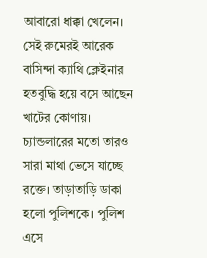আবারো ধাক্কা খেলেন। সেই রুমেরই আরেক বাসিন্দা ক্যাথি ক্লেইনার হতবুদ্ধি হয়ে বসে আছেন খাটের কোণায়। চ্যান্ডলারের মতো তারও সারা মাথা ভেসে যাচ্ছে রক্তে। তাড়াতাড়ি ডাকা হলো পুলিশকে। পুলিশ এসে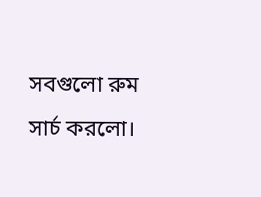সবগুলো রুম সার্চ করলো।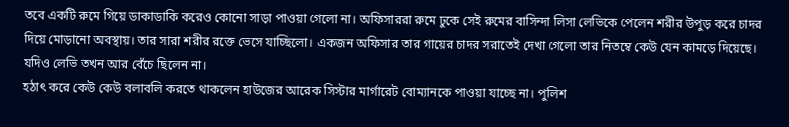তবে একটি রুমে গিয়ে ডাকাডাকি করেও কোনো সাড়া পাওয়া গেলো না। অফিসাররা রুমে ঢুকে সেই রুমের বাসিন্দা লিসা লেভিকে পেলেন শরীর উপুড় করে চাদর দিয়ে মোড়ানো অবস্থায়। তার সারা শরীর রক্তে ভেসে যাচ্ছিলো। একজন অফিসার তার গায়ের চাদর সরাতেই দেখা গেলো তার নিতম্বে কেউ যেন কামড়ে দিয়েছে। যদিও লেভি তখন আর বেঁচে ছিলেন না।
হঠাৎ করে কেউ কেউ বলাবলি করতে থাকলেন হাউজের আরেক সিস্টার মার্গারেট বোম্যানকে পাওয়া যাচ্ছে না। পুলিশ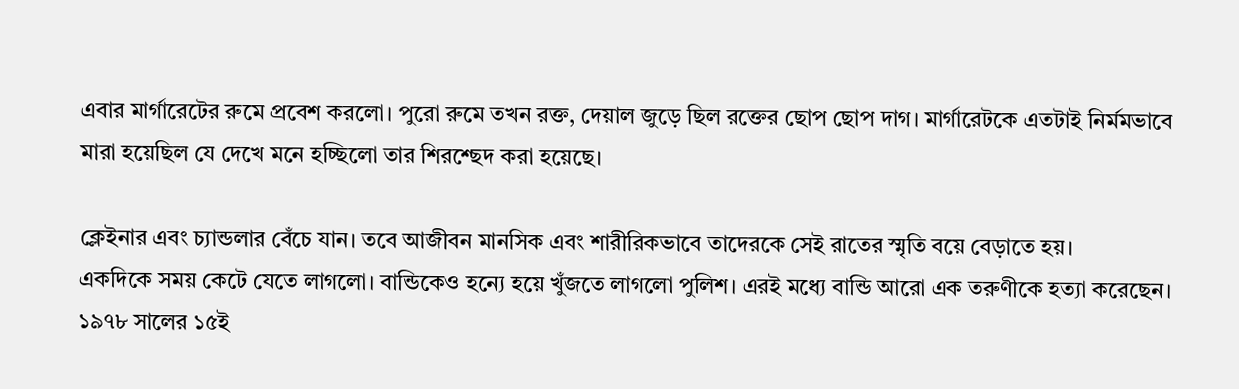এবার মার্গারেটের রুমে প্রবেশ করলো। পুরো রুমে তখন রক্ত, দেয়াল জুড়ে ছিল রক্তের ছোপ ছোপ দাগ। মার্গারেটকে এতটাই নির্মমভাবে মারা হয়েছিল যে দেখে মনে হচ্ছিলো তার শিরশ্ছেদ করা হয়েছে।

ক্লেইনার এবং চ্যান্ডলার বেঁচে যান। তবে আজীবন মানসিক এবং শারীরিকভাবে তাদেরকে সেই রাতের স্মৃতি বয়ে বেড়াতে হয়।
একদিকে সময় কেটে যেতে লাগলো। বান্ডিকেও হন্যে হয়ে খুঁজতে লাগলো পুলিশ। এরই মধ্যে বান্ডি আরো এক তরুণীকে হত্যা করেছেন।
১৯৭৮ সালের ১৫ই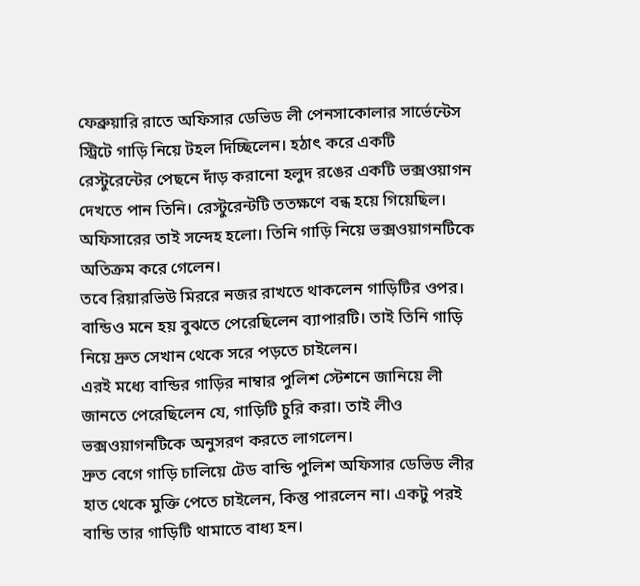ফেব্রুয়ারি রাতে অফিসার ডেভিড লী পেনসাকোলার সার্ভেন্টেস স্ট্রিটে গাড়ি নিয়ে টহল দিচ্ছিলেন। হঠাৎ করে একটি রেস্টুরেন্টের পেছনে দাঁড় করানো হলুদ রঙের একটি ভক্সওয়াগন দেখতে পান তিনি। রেস্টুরেন্টটি ততক্ষণে বন্ধ হয়ে গিয়েছিল। অফিসারের তাই সন্দেহ হলো। তিনি গাড়ি নিয়ে ভক্সওয়াগনটিকে অতিক্রম করে গেলেন।
তবে রিয়ারভিউ মিররে নজর রাখতে থাকলেন গাড়িটির ওপর। বান্ডিও মনে হয় বুঝতে পেরেছিলেন ব্যাপারটি। তাই তিনি গাড়ি নিয়ে দ্রুত সেখান থেকে সরে পড়তে চাইলেন।
এরই মধ্যে বান্ডির গাড়ির নাম্বার পুলিশ স্টেশনে জানিয়ে লী জানতে পেরেছিলেন যে, গাড়িটি চুরি করা। তাই লীও ভক্সওয়াগনটিকে অনুসরণ করতে লাগলেন।
দ্রুত বেগে গাড়ি চালিয়ে টেড বান্ডি পুলিশ অফিসার ডেভিড লীর হাত থেকে মুক্তি পেতে চাইলেন, কিন্তু পারলেন না। একটু পরই বান্ডি তার গাড়িটি থামাতে বাধ্য হন।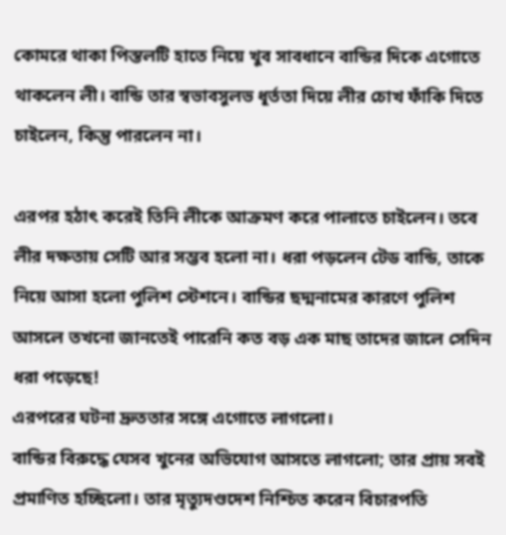কোমরে থাকা পিস্তলটি হাতে নিয়ে খুব সাবধানে বান্ডির দিকে এগোতে থাকলেন লী। বান্ডি তার স্বভাবসুলভ ধূর্ততা দিয়ে লীর চোখ ফাঁকি দিতে চাইলেন, কিন্তু পারলেন না।

এরপর হঠাৎ করেই তিনি লীকে আক্রমণ করে পালাতে চাইলেন। তবে লীর দক্ষতায় সেটি আর সম্ভব হলো না। ধরা পড়লেন টেড বান্ডি, তাকে নিয়ে আসা হলো পুলিশ স্টেশনে। বান্ডির ছদ্মনামের কারণে পুলিশ আসলে তখনো জানতেই পারেনি কত বড় এক মাছ তাদের জালে সেদিন ধরা পড়েছে!
এরপরের ঘটনা দ্রুততার সঙ্গে এগোতে লাগলো।
বান্ডির বিরুদ্ধে যেসব খুনের অভিযোগ আসতে লাগলো; তার প্রায় সবই প্রমাণিত হচ্ছিলো। তার মৃত্যুদণ্ডদেশ নিশ্চিত করেন বিচারপতি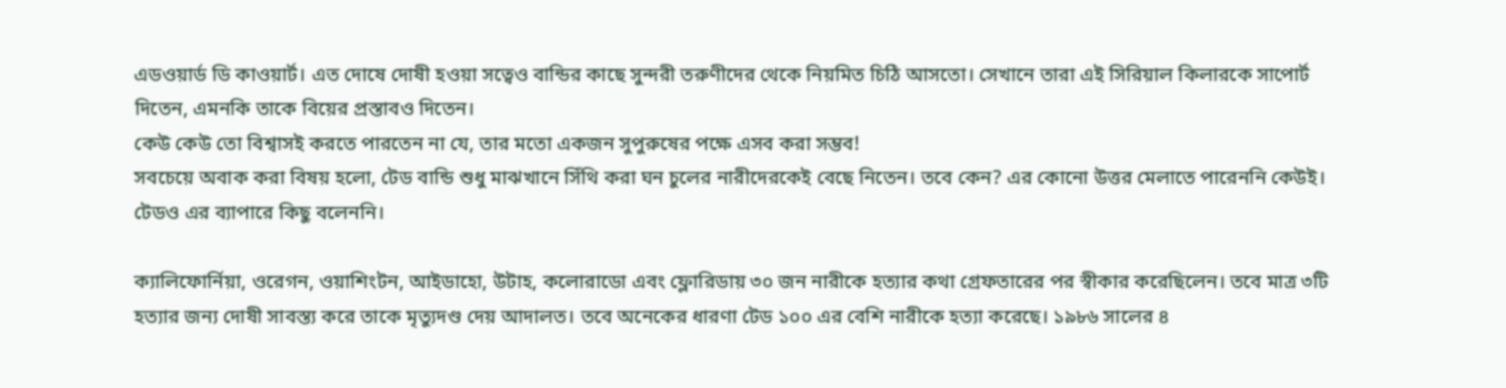এডওয়ার্ড ডি কাওয়ার্ট। এত দোষে দোষী হওয়া সত্বেও বান্ডির কাছে সুন্দরী তরুণীদের থেকে নিয়মিত চিঠি আসতো। সেখানে তারা এই সিরিয়াল কিলারকে সাপোর্ট দিতেন, এমনকি তাকে বিয়ের প্রস্তাবও দিতেন।
কেউ কেউ তো বিশ্বাসই করতে পারতেন না যে, তার মতো একজন সুপুরুষের পক্ষে এসব করা সম্ভব!
সবচেয়ে অবাক করা বিষয় হলো, টেড বান্ডি শুধু মাঝখানে সিঁথি করা ঘন চুলের নারীদেরকেই বেছে নিতেন। তবে কেন? এর কোনো উত্তর মেলাতে পারেননি কেউই। টেডও এর ব্যাপারে কিছু বলেননি।

ক্যালিফোর্নিয়া, ওরেগন, ওয়াশিংটন, আইডাহো, উটাহ, কলোরাডো এবং ফ্লোরিডায় ৩০ জন নারীকে হত্যার কথা গ্রেফতারের পর স্বীকার করেছিলেন। তবে মাত্র ৩টি হত্যার জন্য দোষী সাবস্ত্য করে তাকে মৃত্যুদণ্ড দেয় আদালত। তবে অনেকের ধারণা টেড ১০০ এর বেশি নারীকে হত্যা করেছে। ১৯৮৬ সালের ৪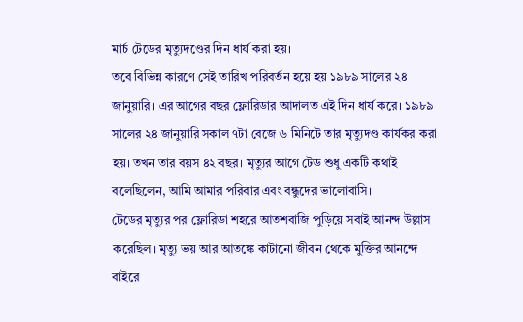মার্চ টেডের মৃত্যুদণ্ডের দিন ধার্য করা হয়।
তবে বিভিন্ন কারণে সেই তারিখ পরিবর্তন হয়ে হয় ১৯৮৯ সালের ২৪ জানুয়ারি। এর আগের বছর ফ্লোরিডার আদালত এই দিন ধার্য করে। ১৯৮৯ সালের ২৪ জানুয়ারি সকাল ৭টা বেজে ৬ মিনিটে তার মৃত্যুদণ্ড কার্যকর করা হয়। তখন তার বয়স ৪২ বছর। মৃত্যুর আগে টেড শুধু একটি কথাই বলেছিলেন, আমি আমার পরিবার এবং বন্ধুদের ভালোবাসি।
টেডের মৃত্যুর পর ফ্লোরিডা শহরে আতশবাজি পুড়িয়ে সবাই আনন্দ উল্লাস করেছিল। মৃত্যু ভয় আর আতঙ্কে কাটানো জীবন থেকে মুক্তির আনন্দে বাইরে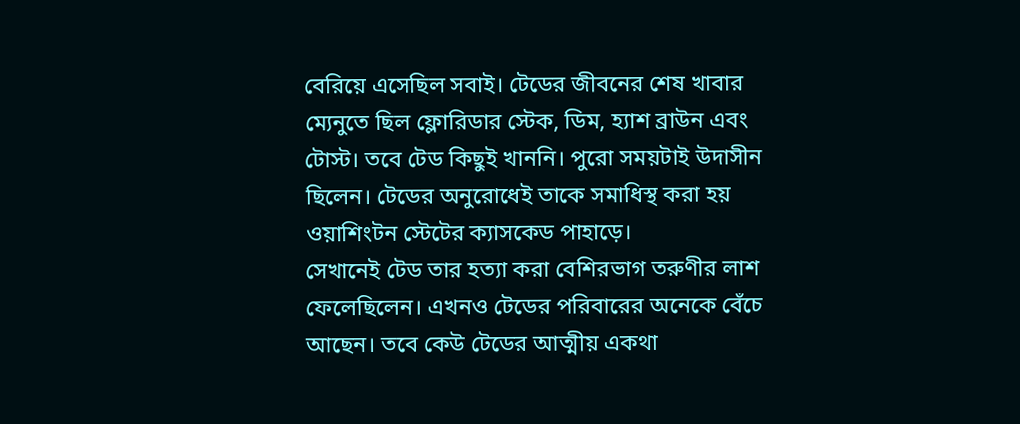বেরিয়ে এসেছিল সবাই। টেডের জীবনের শেষ খাবার ম্যেনুতে ছিল ফ্লোরিডার স্টেক, ডিম, হ্যাশ ব্রাউন এবং টোস্ট। তবে টেড কিছুই খাননি। পুরো সময়টাই উদাসীন ছিলেন। টেডের অনুরোধেই তাকে সমাধিস্থ করা হয় ওয়াশিংটন স্টেটের ক্যাসকেড পাহাড়ে।
সেখানেই টেড তার হত্যা করা বেশিরভাগ তরুণীর লাশ ফেলেছিলেন। এখনও টেডের পরিবারের অনেকে বেঁচে আছেন। তবে কেউ টেডের আত্মীয় একথা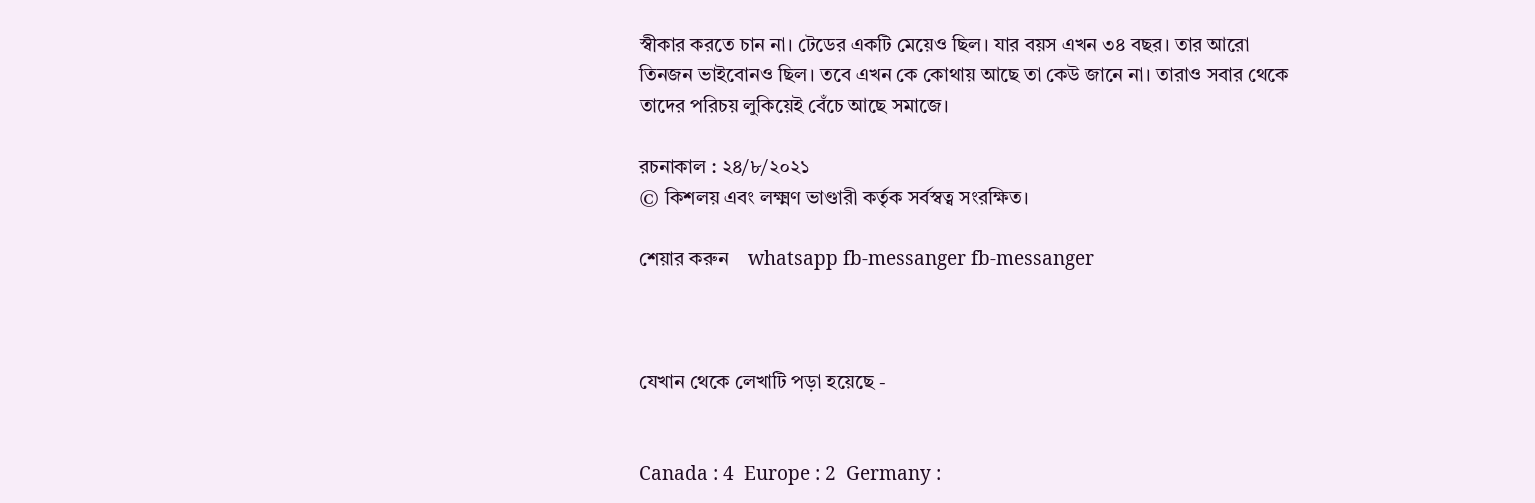স্বীকার করতে চান না। টেডের একটি মেয়েও ছিল। যার বয়স এখন ৩৪ বছর। তার আরো তিনজন ভাইবোনও ছিল। তবে এখন কে কোথায় আছে তা কেউ জানে না। তারাও সবার থেকে তাদের পরিচয় লুকিয়েই বেঁচে আছে সমাজে।

রচনাকাল : ২৪/৮/২০২১
© কিশলয় এবং লক্ষ্মণ ভাণ্ডারী কর্তৃক সর্বস্বত্ব সংরক্ষিত।

শেয়ার করুন    whatsapp fb-messanger fb-messanger



যেখান থেকে লেখাটি পড়া হয়েছে -


Canada : 4  Europe : 2  Germany :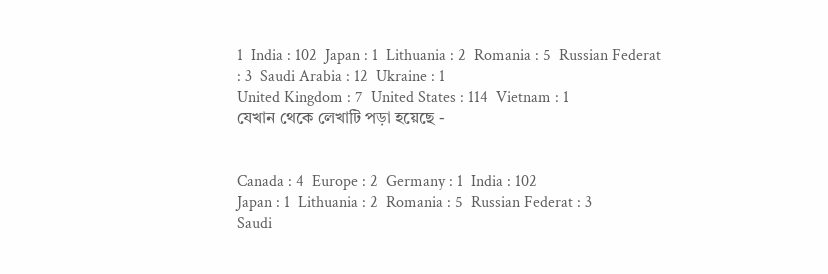1  India : 102  Japan : 1  Lithuania : 2  Romania : 5  Russian Federat : 3  Saudi Arabia : 12  Ukraine : 1
United Kingdom : 7  United States : 114  Vietnam : 1
যেখান থেকে লেখাটি পড়া হয়েছে -


Canada : 4  Europe : 2  Germany : 1  India : 102
Japan : 1  Lithuania : 2  Romania : 5  Russian Federat : 3
Saudi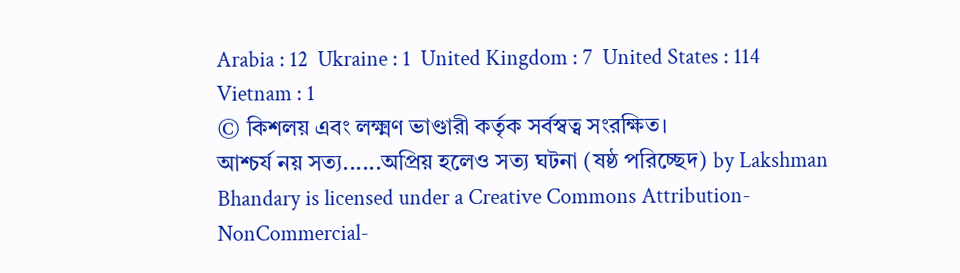Arabia : 12  Ukraine : 1  United Kingdom : 7  United States : 114
Vietnam : 1
© কিশলয় এবং লক্ষ্মণ ভাণ্ডারী কর্তৃক সর্বস্বত্ব সংরক্ষিত।
আশ্চর্য নয় সত্য......অপ্রিয় হলেও সত্য ঘটনা (ষষ্ঠ পরিচ্ছেদ) by Lakshman Bhandary is licensed under a Creative Commons Attribution-NonCommercial-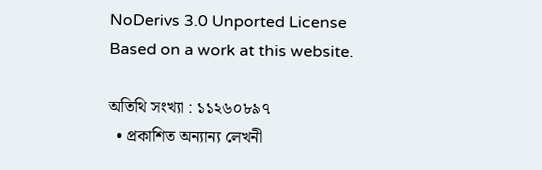NoDerivs 3.0 Unported License Based on a work at this website.

অতিথি সংখ্যা : ১১২৬০৮৯৭
  • প্রকাশিত অন্যান্য লেখনী